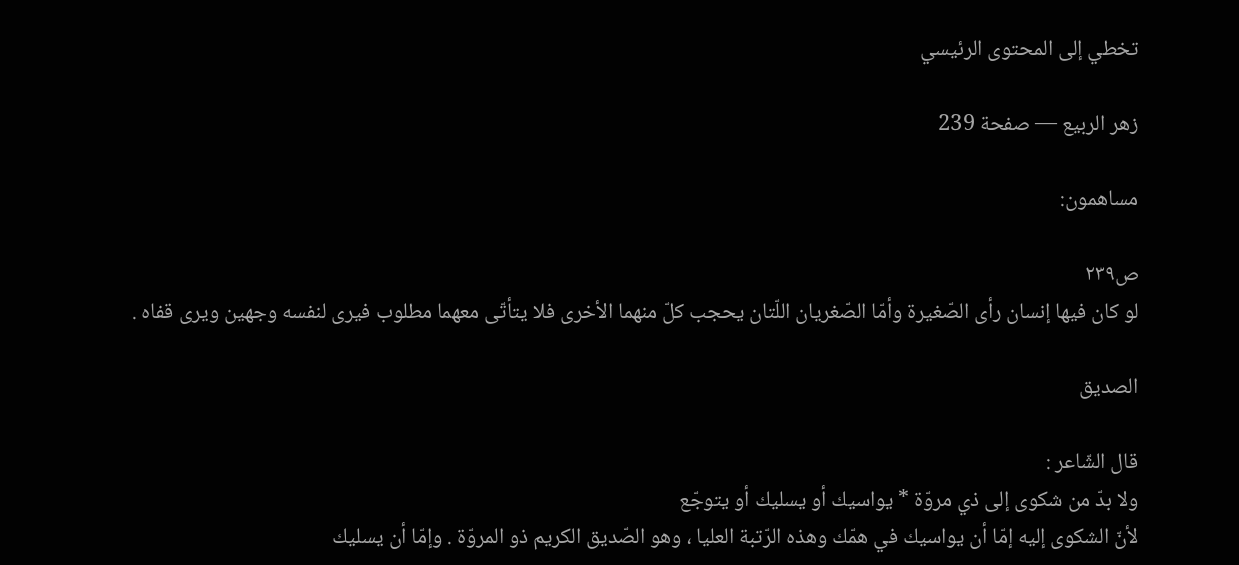تخطي إلى المحتوى الرئيسي

زهر الربيع — صفحة 239

مساهمون:

ص٢٣٩
لو كان فيها إنسان رأى الصّغيرة وأمّا الصّغريان اللّتان يحجب كلّ منهما الأخرى فلا يتأتّى معهما مطلوب فيرى لنفسه وجهين ويرى قفاه .

الصديق

قال الشّاعر :
ولا بدّ من شكوى إلى ذي مروّة * يواسيك أو يسليك أو يتوجّع
لأنّ الشكوى إليه إمّا أن يواسيك في همّك وهذه الرّتبة العليا ، وهو الصّديق الكريم ذو المروّة . وإمّا أن يسليك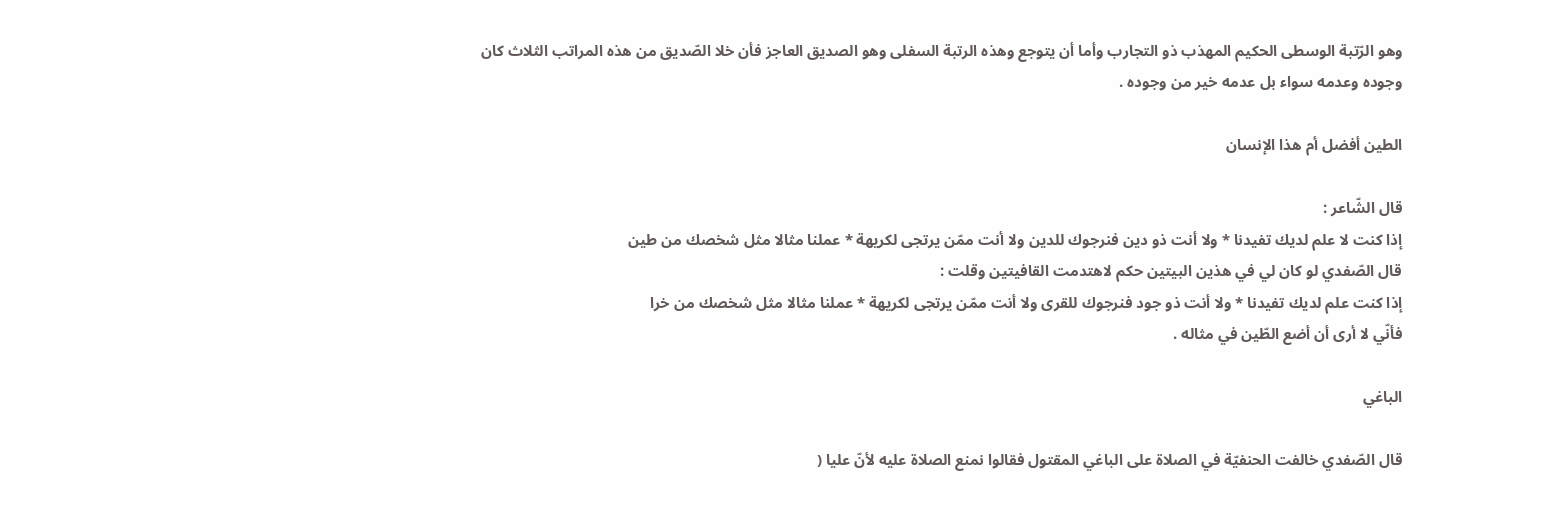وهو الرّتبة الوسطى الحكيم المهذب ذو التجارب وأما أن يتوجع وهذه الرتبة السفلى وهو الصديق العاجز فأن خلا الصّديق من هذه المراتب الثلاث كان وجوده وعدمه سواء بل عدمه خير من وجوده .

الطين أفضل أم هذا الإنسان

قال الشّاعر :
إذا كنت لا علم لديك تفيدنا * ولا أنت ذو دين فنرجوك للدين ولا أنت ممّن يرتجى لكريهة * عملنا مثالا مثل شخصك من طين
قال الصّفدي لو كان لي في هذين البيتين حكم لاهتدمت القافيتين وقلت :
إذا كنت علم لديك تفيدنا * ولا أنت ذو جود فنرجوك للقرى ولا أنت ممّن يرتجى لكريهة * عملنا مثالا مثل شخصك من خرا
فأنّي لا أرى أن أضع الطّين في مثاله .

الباغي

قال الصّفدي خالفت الحنفيّة في الصلاة على الباغي المقتول فقالوا نمنع الصلاة عليه لأنّ عليا (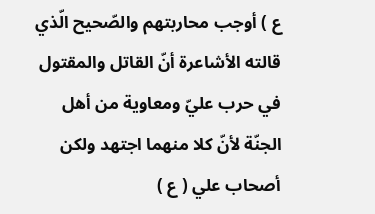ع ) أوجب محاربتهم والصّحيح الّذي قالته الأشاعرة أنّ القاتل والمقتول في حرب عليّ ومعاوية من أهل الجنّة لأنّ كلا منهما اجتهد ولكن أصحاب علي ( ع )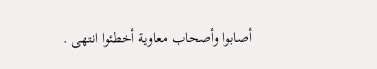أصابوا وأصحاب معاوية أخطئوا انتهى .